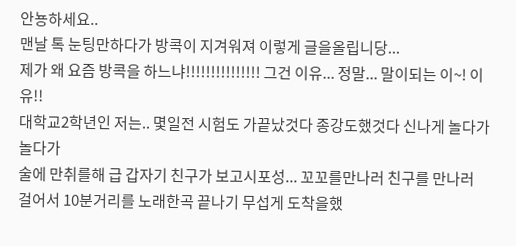안뇽하세요..
맨날 톡 눈팅만하다가 방콕이 지겨워져 이렇게 글을올립니당...
제가 왜 요즘 방콕을 하느냐!!!!!!!!!!!!!!! 그건 이유... 정말... 말이되는 이~! 이유!!
대학교2학년인 저는.. 몇일전 시험도 가끝났것다 종강도했것다 신나게 놀다가 놀다가
술에 만취를해 급 갑자기 친구가 보고시포성... 꼬꼬를만나러 친구를 만나러
걸어서 10분거리를 노래한곡 끝나기 무섭게 도착을했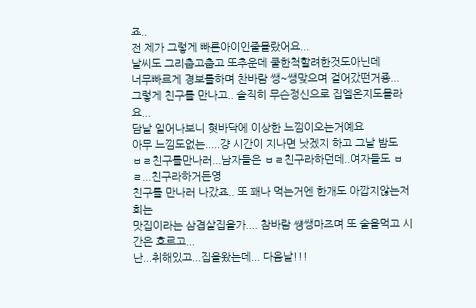죠..
전 제가 그렇게 빠른아이인줄몰랐어요...
날씨도 그리춥고춥고 또추운데 쿨한척할려한것도아닌데
너무빠르게 경보를하며 찬바람 쌩~쌩맞으며 걸어갔떤거죵...
그렇게 친구를 만나고.. 솔직히 무슨정신으로 집엘온지도몰라요...
담날 일어나보니 혓바닥에 이상한 느낌이오는거예요
아무 느낌도없는.....걍 시간이 지나면 낫겠지 하고 그날 밤도
ㅂㄹ친구를만나러...남자들은 ㅂㄹ친구라하던데..여자들도 ㅂㄹ...친구라하거든영
친구를 만나러 나갔죠.. 또 꽤나 먹는거엔 한개도 아깝지않는저희는
맛집이라는 삼겹살집을가.... 참바람 썡쌩마즈며 또 술을먹고 시간은 흐르고...
난...취해있고...집을왔는데... 다음날!!!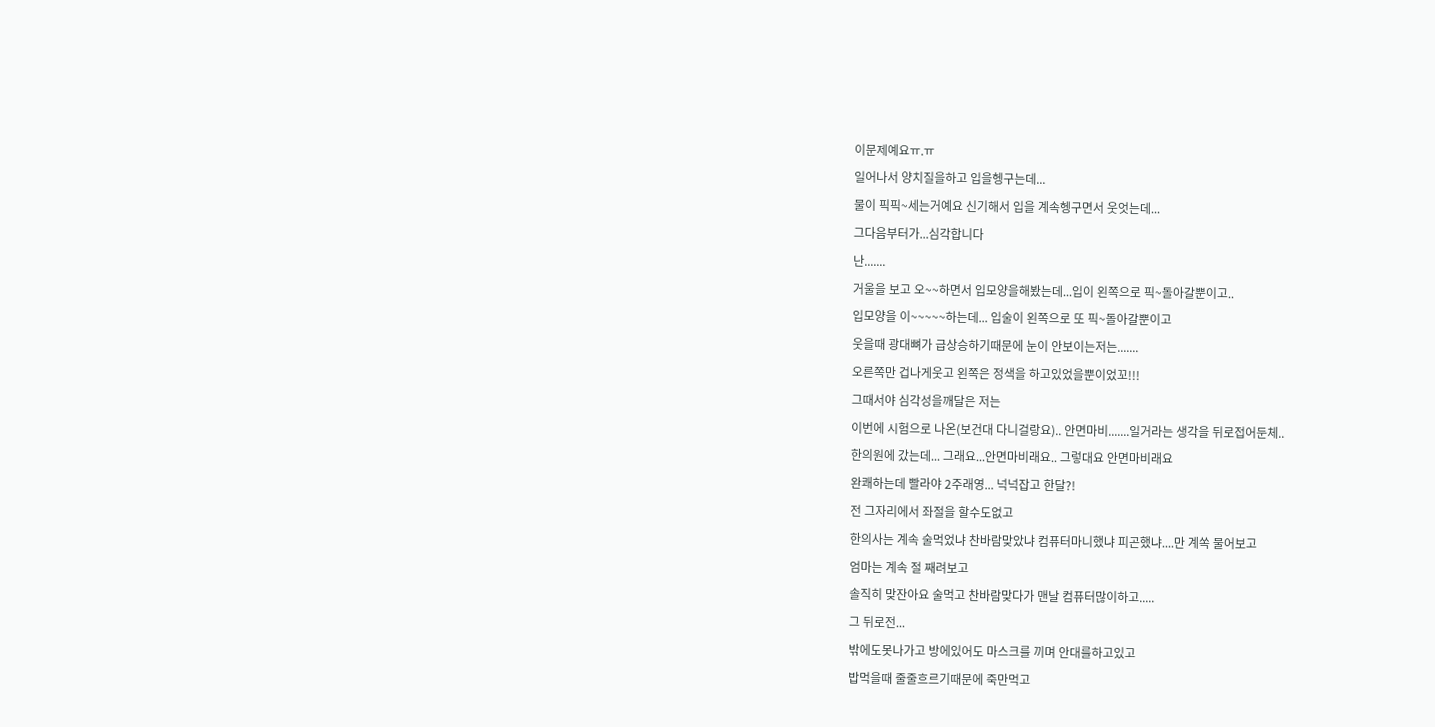이문제예요ㅠ.ㅠ
일어나서 양치질을하고 입을헹구는데...
물이 픽픽~세는거예요 신기해서 입을 계속헹구면서 웃엇는데...
그다음부터가...심각합니다
난.......
거울을 보고 오~~하면서 입모양을해봤는데...입이 왼쪽으로 픽~돌아갈뿐이고..
입모양을 이~~~~~하는데... 입술이 왼쪽으로 또 픽~돌아갈뿐이고
웃을때 광대뼈가 급상승하기때문에 눈이 안보이는저는.......
오른쪽만 겁나게웃고 왼쪽은 정색을 하고있었을뿐이었꼬!!!
그때서야 심각성을깨달은 저는
이번에 시험으로 나온(보건대 다니걸랑요).. 안면마비.......일거라는 생각을 뒤로접어둔체..
한의원에 갔는데... 그래요...안면마비래요.. 그렇대요 안면마비래요
완쾌하는데 빨라야 2주래영... 넉넉잡고 한달?!
전 그자리에서 좌절을 할수도없고
한의사는 계속 술먹었냐 찬바람맞았냐 컴퓨터마니했냐 피곤했냐....만 계쏙 물어보고
엄마는 계속 절 째려보고
솔직히 맞잔아요 술먹고 찬바람맞다가 맨날 컴퓨터많이하고.....
그 뒤로전...
밖에도못나가고 방에있어도 마스크를 끼며 안대를하고있고
밥먹을때 줄줄흐르기때문에 죽만먹고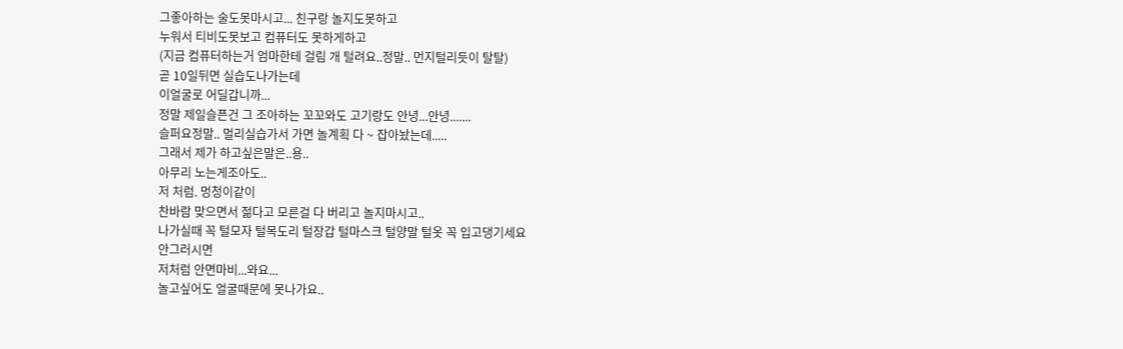그좋아하는 술도못마시고... 친구랑 놀지도못하고
누워서 티비도못보고 컴퓨터도 못하게하고
(지금 컴퓨터하는거 엄마한테 걸림 개 털려요..정말.. 먼지털리듯이 탈탈)
곧 10일뒤면 실습도나가는데
이얼굴로 어딜갑니까...
정말 제일슬픈건 그 조아하는 꼬꼬와도 고기랑도 안녕...안녕.......
슬퍼요정말.. 멀리실습가서 가면 놀계획 다 ~ 잡아놨는데.....
그래서 제가 하고싶은말은..용..
아무리 노는게조아도..
저 처럼. 멍청이같이
찬바람 맞으면서 젊다고 모른걸 다 버리고 놀지마시고..
나가실때 꼭 털모자 털목도리 털장갑 털마스크 털양말 털옷 꼭 입고댕기세요
안그러시면
저처럼 안면마비...와요...
놀고싶어도 얼굴때문에 못나가요..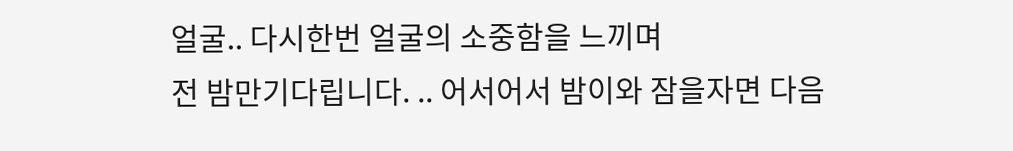얼굴.. 다시한번 얼굴의 소중함을 느끼며
전 밤만기다립니다. .. 어서어서 밤이와 잠을자면 다음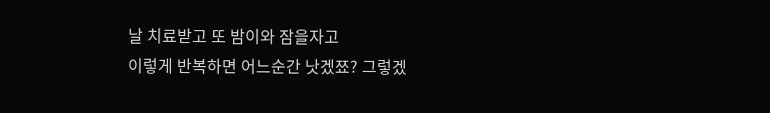날 치료받고 또 밤이와 잠을자고
이렇게 반복하면 어느순간 낫겠쬬? 그렇겠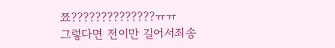쬬??????????????ㅠㅠ
그렇다면 전이만 길어서죄송